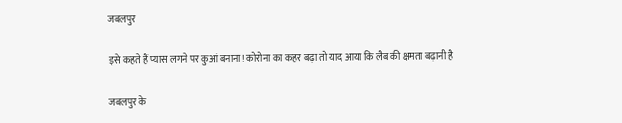जबलपुर

इसे कहते हैं प्यास लगने पर कुआं बनाना! कोरोना का कहर बढ़ा तो याद आया कि लैब की क्षमता बढ़ानी है

जबलपुर के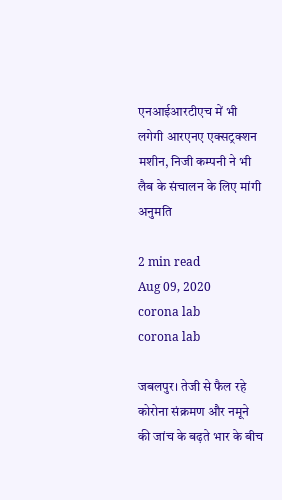एनआईआरटीएच में भी लगेगी आरएनए एक्सट्रक्शन मशीन, निजी कम्पनी ने भी लैब के संचालन के लिए मांगी अनुमति

2 min read
Aug 09, 2020
corona lab
corona lab

जबलपुर। तेजी से फैल रहे कोरोना संक्रमण और नमूने की जांच के बढ़ते भार के बीच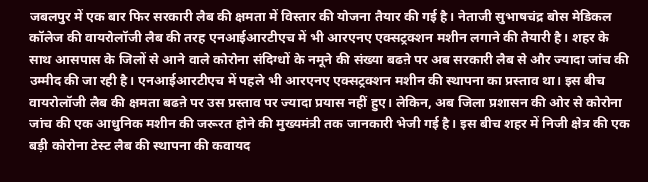जबलपुर में एक बार फिर सरकारी लैब की क्षमता में विस्तार की योजना तैयार की गई है। नेताजी सुभाषचंद्र बोस मेडिकल कॉलेज की वायरोलॉजी लैब की तरह एनआईआरटीएच में भी आरएनए एक्सट्रक्शन मशीन लगाने की तैयारी है। शहर के साथ आसपास के जिलों से आने वाले कोरोना संदिग्धों के नमूने की संख्या बढऩे पर अब सरकारी लैब से और ज्यादा जांच की उम्मीद की जा रही है। एनआईआरटीएच में पहले भी आरएनए एक्सट्रक्शन मशीन की स्थापना का प्रस्ताव था। इस बीच वायरोलॉजी लैब की क्षमता बढऩे पर उस प्रस्ताव पर ज्यादा प्रयास नहीं हुए। लेकिन, अब जिला प्रशासन की ओर से कोरोना जांच की एक आधुनिक मशीन की जरूरत होने की मुख्यमंत्री तक जानकारी भेजी गई है। इस बीच शहर में निजी क्षेत्र की एक बड़ी कोरोना टेस्ट लैब की स्थापना की कवायद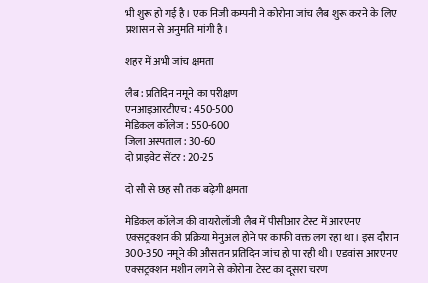भी शुरू हो गई है। एक निजी कम्पनी ने कोरोना जांच लैब शुरू करने के लिए प्रशासन से अनुमति मांगी है।

शहर में अभी जांच क्षमता

लैब : प्रतिदिन नमूने का परीक्षण
एनआइआरटीएच : 450-500
मेडिकल कॉलेज : 550-600
जिला अस्पताल : 30-60
दो प्राइवेट सेंटर : 20-25

दो सौ से छह सौ तक बढ़ेगी क्षमता

मेडिकल कॉलेज की वायरोलॉजी लैब में पीसीआर टेस्ट में आरएनए एक्सट्रक्शन की प्रक्रिया मेनुअल होने पर काफी वक्त लग रहा था। इस दौरान 300-350 नमूने की औसतन प्रतिदिन जांच हो पा रही थी। एडवांस आरएनए एक्सट्रक्शन मशीन लगने से कोरोना टेस्ट का दूसरा चरण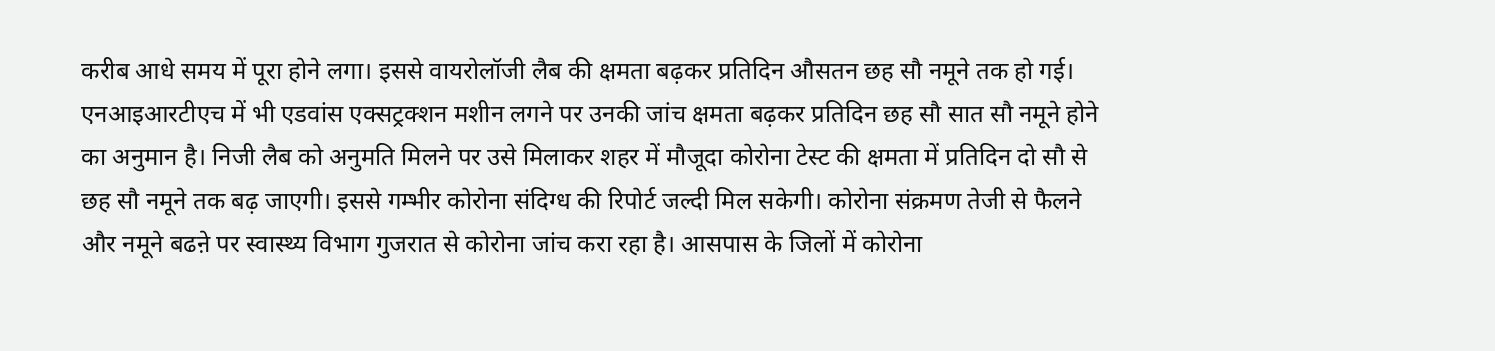करीब आधे समय में पूरा होने लगा। इससे वायरोलॉजी लैब की क्षमता बढ़कर प्रतिदिन औसतन छह सौ नमूने तक हो गई। एनआइआरटीएच में भी एडवांस एक्सट्रक्शन मशीन लगने पर उनकी जांच क्षमता बढ़कर प्रतिदिन छह सौ सात सौ नमूने होने का अनुमान है। निजी लैब को अनुमति मिलने पर उसे मिलाकर शहर में मौजूदा कोरोना टेस्ट की क्षमता में प्रतिदिन दो सौ से छह सौ नमूने तक बढ़ जाएगी। इससे गम्भीर कोरोना संदिग्ध की रिपोर्ट जल्दी मिल सकेगी। कोरोना संक्रमण तेजी से फैलने और नमूने बढऩे पर स्वास्थ्य विभाग गुजरात से कोरोना जांच करा रहा है। आसपास के जिलों में कोरोना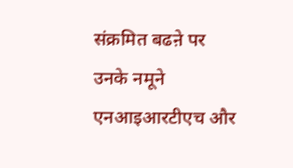संक्रमित बढऩे पर उनके नमूने एनआइआरटीएच और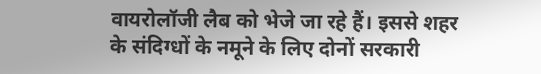वायरोलॉजी लैब को भेजे जा रहे हैं। इससे शहर के संदिग्धों के नमूने के लिए दोनों सरकारी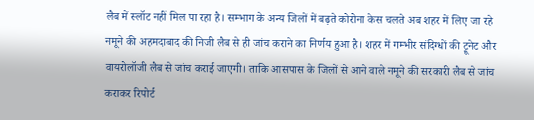लैब में स्लॉट नहीं मिल पा रहा है। सम्भाग के अन्य जिलों में बढ़ते कोरोना केस चलते अब शहर में लिए जा रहे नमूने की अहमदाबाद की निजी लैब से ही जांच कराने का निर्णय हुआ है। शहर में गम्भीर संदिग्धों की ट्रूनेट और वायरोलॉजी लैब से जांच कराई जाएगी। ताकि आसपास के जिलों से आने वाले नमूने की सरकारी लैब से जांच कराकर रिपोर्ट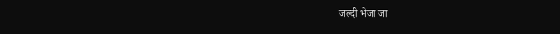जल्दी भेजा जा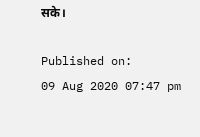सके।

Published on:
09 Aug 2020 07:47 pm